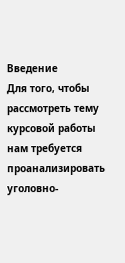Введение
Для того, чтобы рассмотреть тему курсовой работы нам требуется проанализировать уголовно-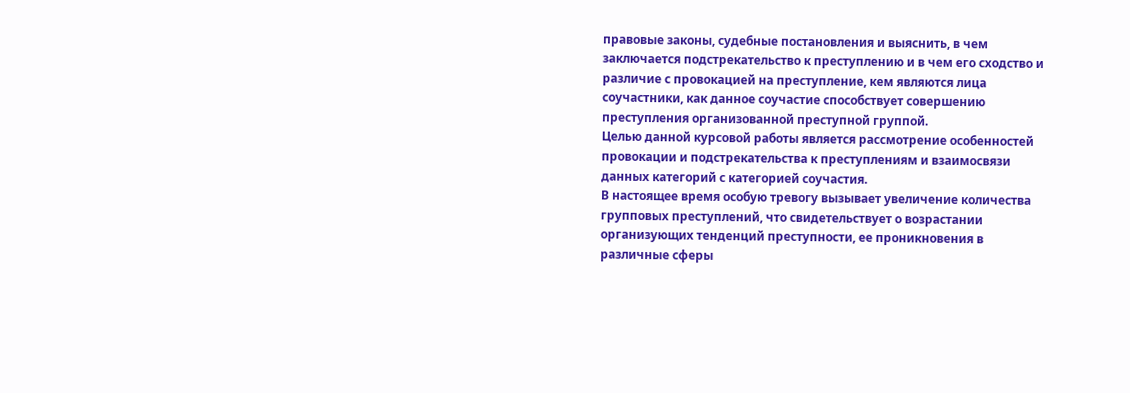правовые законы, судебные постановления и выяснить, в чем заключается подстрекательство к преступлению и в чем его сходство и различие с провокацией на преступление, кем являются лица соучастники, как данное соучастие способствует совершению преступления организованной преступной группой.
Целью данной курсовой работы является рассмотрение особенностей провокации и подстрекательства к преступлениям и взаимосвязи данных категорий с категорией соучастия.
В настоящее время особую тревогу вызывает увеличение количества групповых преступлений, что свидетельствует о возрастании организующих тенденций преступности, ее проникновения в различные сферы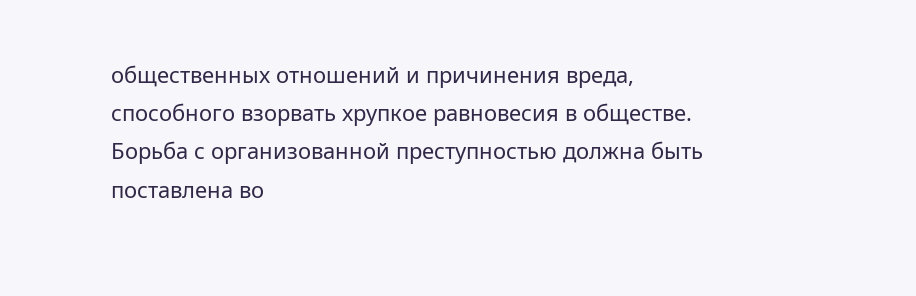общественных отношений и причинения вреда, способного взорвать хрупкое равновесия в обществе. Борьба с организованной преступностью должна быть поставлена во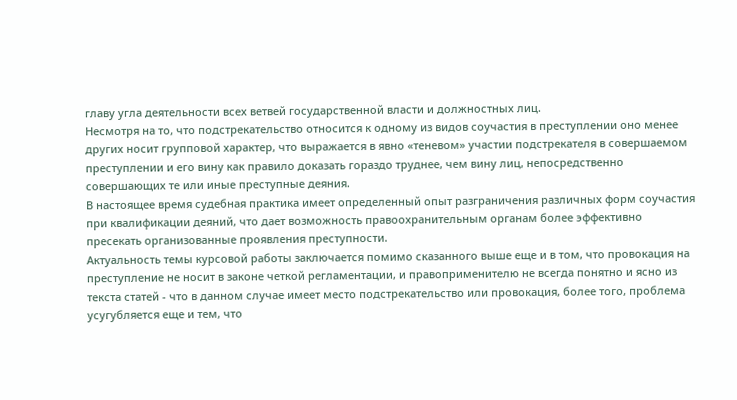главу угла деятельности всех ветвей государственной власти и должностных лиц.
Несмотря на то, что подстрекательство относится к одному из видов соучастия в преступлении оно менее других носит групповой характер, что выражается в явно «теневом» участии подстрекателя в совершаемом преступлении и его вину как правило доказать гораздо труднее, чем вину лиц, непосредственно совершающих те или иные преступные деяния.
В настоящее время судебная практика имеет определенный опыт разграничения различных форм соучастия при квалификации деяний, что дает возможность правоохранительным органам более эффективно пресекать организованные проявления преступности.
Актуальность темы курсовой работы заключается помимо сказанного выше еще и в том, что провокация на преступление не носит в законе четкой регламентации, и правоприменителю не всегда понятно и ясно из текста статей - что в данном случае имеет место подстрекательство или провокация, более того, проблема усугубляется еще и тем, что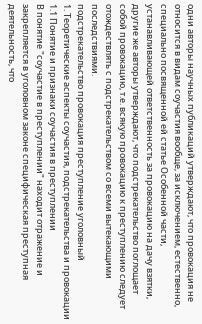одни авторы научных публикаций утверждают, что провокация не относится в видам соучастия вообще, за исключением, естественно, специально посвященной ей статье Особенной части, устанавливающей ответственность за провокацию на дачу взятки, другие же авторы утверждают, что подстрекательство поглощает собой провокацию, т.е. всякую провокацию к преступлению следует отождествлять с подстрекательством со всеми вытекающими последствиями.
подстрекательство провокация преступление уголовный
1. Теоретические аспекты соучастия, подстрекательства и провокации
1.1 Понятие и признаки соучастия в преступлении
В понятие "соучастие в преступлении" находит отражение и закрепляется в уголовном законе специфическая преступная деятельность, что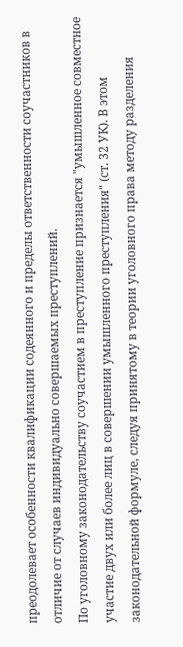преодолевает особенности квалификации содеянного и пределы ответственности соучастников в отличие от случаев индивидуально совершаемых преступлений.
По уголовному законодательству соучастием в преступление признается "умышленное совместное участие двух или более лиц в совершении умышленного преступления" (ст. 32 УК). В этом законодательной формуле, следуя принятому в теории уголовного права методу разделения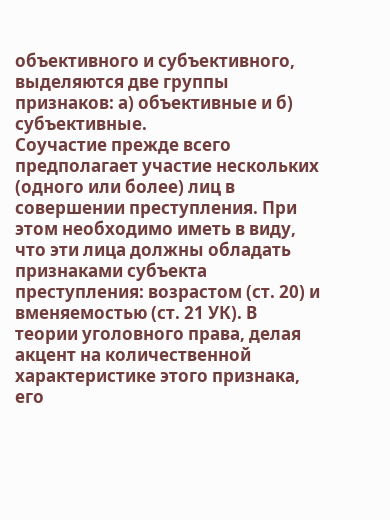объективного и субъективного, выделяются две группы признаков: а) объективные и б) субъективные.
Соучастие прежде всего предполагает участие нескольких (одного или более) лиц в совершении преступления. При этом необходимо иметь в виду, что эти лица должны обладать признаками субъекта преступления: возрастом (ст. 20) и вменяемостью (ст. 21 УК). В теории уголовного права, делая акцент на количественной характеристике этого признака, его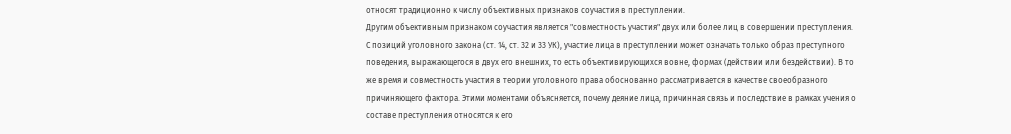относят традиционно к числу объективных признаков соучастия в преступлении.
Другим объективным признаком соучастия является "совместность участия" двух или более лиц в совершении преступления.
С позиций уголовного закона (ст. 14, ст. 32 и 33 УК), участие лица в преступлении может означать только образ преступного поведения, выражающегося в двух его внешних, то есть объективирующихся вовне, формах (действии или бездействии). В то же время и совместность участия в теории уголовного права обоснованно рассматривается в качестве своеобразного причиняющего фактора. Этими моментами объясняется, почему деяние лица, причинная связь и последствие в рамках учения о составе преступления относятся к его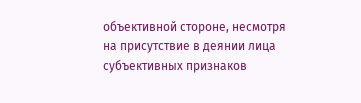объективной стороне, несмотря на присутствие в деянии лица субъективных признаков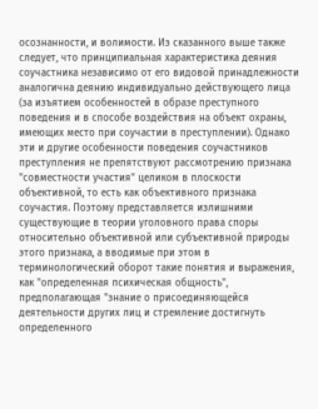осознанности, и волимости. Из сказанного выше также следует, что принципиальная характеристика деяния соучастника независимо от его видовой принадлежности аналогична деянию индивидуально действующего лица (за изъятием особенностей в образе преступного поведения и в способе воздействия на объект охраны, имеющих место при соучастии в преступлении). Однако эти и другие особенности поведения соучастников преступления не препятствуют рассмотрению признака "совместности участия" целиком в плоскости объективной, то есть как объективного признака соучастия. Поэтому представляется излишними существующие в теории уголовного права споры относительно объективной или субъективной природы этого признака, а вводимые при этом в терминологический оборот такие понятия и выражения, как "определенная психическая общность", предполагающая "знание о присоединяющейся деятельности других лиц и стремление достигнуть определенного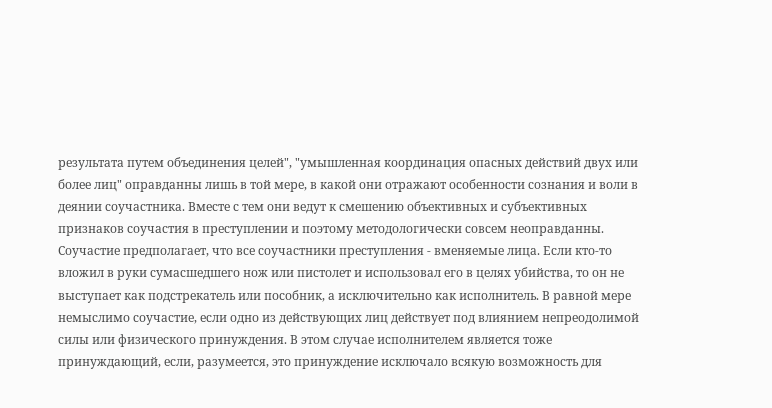результата путем объединения целей", "умышленная координация опасных действий двух или более лиц" оправданны лишь в той мере, в какой они отражают особенности сознания и воли в деянии соучастника. Вместе с тем они ведут к смешению объективных и субъективных признаков соучастия в преступлении и поэтому методологически совсем неоправданны.
Соучастие предполагает, что все соучастники преступления - вменяемые лица. Если кто-то вложил в руки сумасшедшего нож или пистолет и использовал его в целях убийства, то он не выступает как подстрекатель или пособник, а исключительно как исполнитель. В равной мере немыслимо соучастие, если одно из действующих лиц действует под влиянием непреодолимой силы или физического принуждения. В этом случае исполнителем является тоже принуждающий, если, разумеется, это принуждение исключало всякую возможность для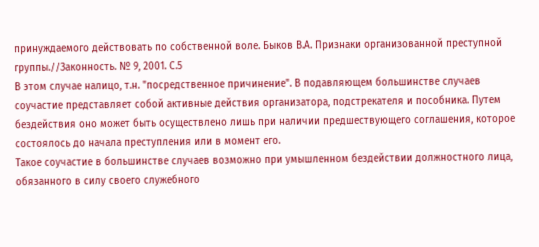принуждаемого действовать по собственной воле. Быков В.А. Признаки организованной преступной группы.//Законность. № 9, 2001. С.5
В этом случае налицо, т.н. "посредственное причинение". В подавляющем большинстве случаев соучастие представляет собой активные действия организатора, подстрекателя и пособника. Путем бездействия оно может быть осуществлено лишь при наличии предшествующего соглашения, которое состоялось до начала преступления или в момент его.
Такое соучастие в большинстве случаев возможно при умышленном бездействии должностного лица, обязанного в силу своего служебного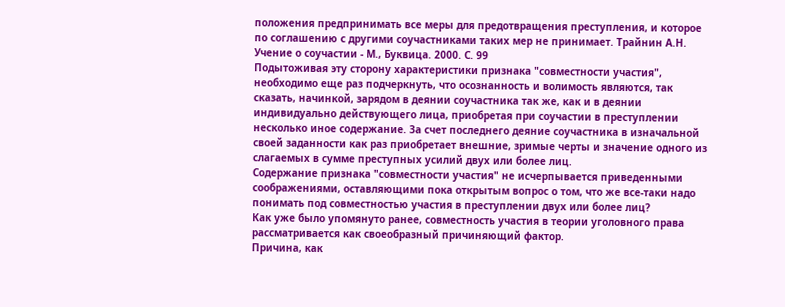положения предпринимать все меры для предотвращения преступления, и которое по соглашению с другими соучастниками таких мер не принимает. Трайнин А.Н. Учение о соучастии - М., Буквица. 2000. С. 99
Подытоживая эту сторону характеристики признака "совместности участия", необходимо еще раз подчеркнуть, что осознанность и волимость являются, так сказать, начинкой, зарядом в деянии соучастника так же, как и в деянии индивидуально действующего лица, приобретая при соучастии в преступлении несколько иное содержание. За счет последнего деяние соучастника в изначальной своей заданности как раз приобретает внешние, зримые черты и значение одного из слагаемых в сумме преступных усилий двух или более лиц.
Содержание признака "совместности участия" не исчерпывается приведенными соображениями, оставляющими пока открытым вопрос о том, что же все-таки надо понимать под совместностью участия в преступлении двух или более лиц?
Как уже было упомянуто ранее, совместность участия в теории уголовного права рассматривается как своеобразный причиняющий фактор.
Причина, как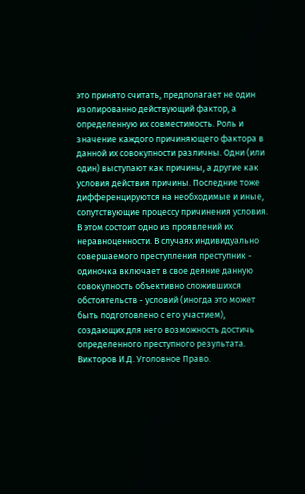это принято считать, предполагает не один изолированно действующий фактор, а определенную их совместимость. Роль и значение каждого причиняющего фактора в данной их совокупности различны. Одни (или один) выступают как причины, а другие как условия действия причины. Последние тоже дифференцируются на необходимые и иные, сопутствующие процессу причинения условия. В этом состоит одно из проявлений их неравноценности. В случаях индивидуально совершаемого преступления преступник - одиночка включает в свое деяние данную совокупность объективно сложившихся обстоятельств - условий (иногда это может быть подготовлено с его участием), создающих для него возможность достичь определенного преступного результата. Викторов И.Д. Уголовное Право.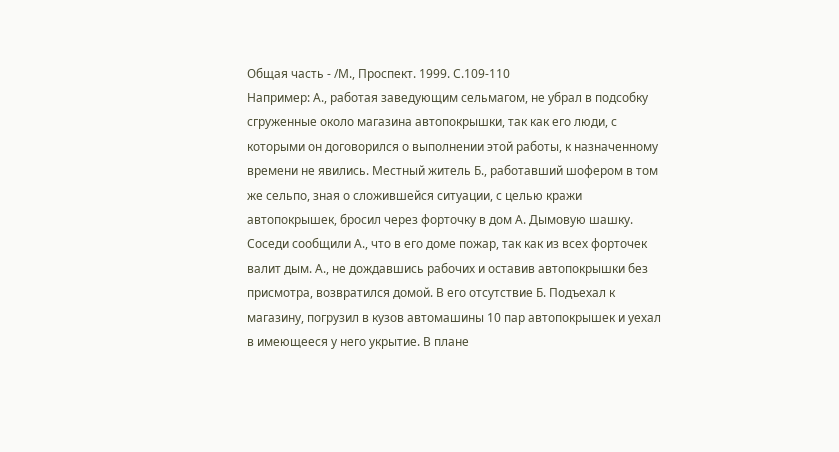Общая часть - /М., Проспект. 1999. С.109-110
Например: А., работая заведующим сельмагом, не убрал в подсобку сгруженные около магазина автопокрышки, так как его люди, с которыми он договорился о выполнении этой работы, к назначенному времени не явились. Местный житель Б., работавший шофером в том же сельпо, зная о сложившейся ситуации, с целью кражи автопокрышек, бросил через форточку в дом А. Дымовую шашку. Соседи сообщили А., что в его доме пожар, так как из всех форточек валит дым. А., не дождавшись рабочих и оставив автопокрышки без присмотра, возвратился домой. В его отсутствие Б. Подъехал к магазину, погрузил в кузов автомашины 10 пар автопокрышек и уехал в имеющееся у него укрытие. В плане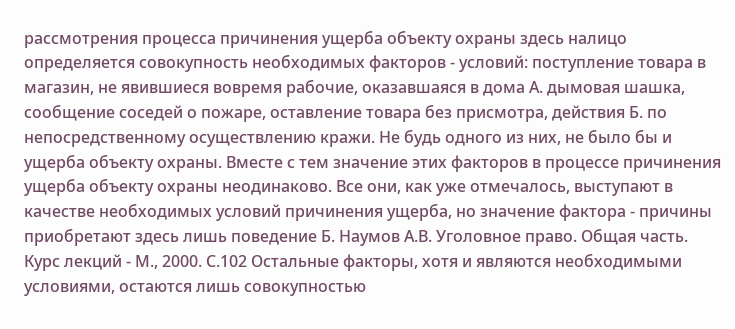рассмотрения процесса причинения ущерба объекту охраны здесь налицо определяется совокупность необходимых факторов - условий: поступление товара в магазин, не явившиеся вовремя рабочие, оказавшаяся в дома А. дымовая шашка, сообщение соседей о пожаре, оставление товара без присмотра, действия Б. по непосредственному осуществлению кражи. Не будь одного из них, не было бы и ущерба объекту охраны. Вместе с тем значение этих факторов в процессе причинения ущерба объекту охраны неодинаково. Все они, как уже отмечалось, выступают в качестве необходимых условий причинения ущерба, но значение фактора - причины приобретают здесь лишь поведение Б. Наумов А.В. Уголовное право. Общая часть. Курс лекций - М., 2000. С.102 Остальные факторы, хотя и являются необходимыми условиями, остаются лишь совокупностью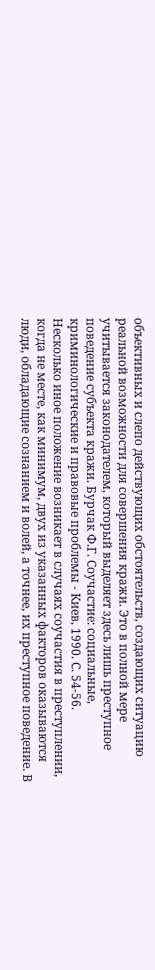объективных и слепо действующих обстоятельств, создающих ситуацию реальной возможности для совершения кражи. Это в полной мере учитывается законодателем, который выделяет здесь лишь преступное поведение субъекта кражи. Бурчак Ф.Г. Соучастие: социальные, криминологические и правовые проблемы - Киев, 1990. С. 54-56.
Несколько иное положение возникает в случаях соучастия в преступлении, когда не месте, как минимум, двух из указанных факторов оказываются люди, обладающие сознанием и волей, а точнее, их преступное поведение. В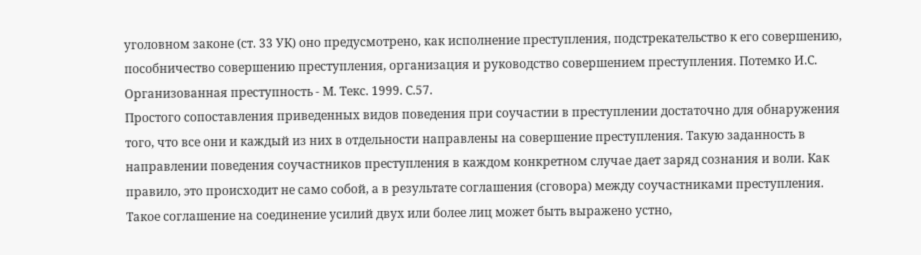уголовном законе (ст. 33 УК) оно предусмотрено, как исполнение преступления, подстрекательство к его совершению, пособничество совершению преступления, организация и руководство совершением преступления. Потемко И.С. Организованная преступность - М. Текс. 1999. С.57.
Простого сопоставления приведенных видов поведения при соучастии в преступлении достаточно для обнаружения того, что все они и каждый из них в отдельности направлены на совершение преступления. Такую заданность в направлении поведения соучастников преступления в каждом конкретном случае дает заряд сознания и воли. Как правило, это происходит не само собой, а в результате соглашения (сговора) между соучастниками преступления. Такое соглашение на соединение усилий двух или более лиц может быть выражено устно,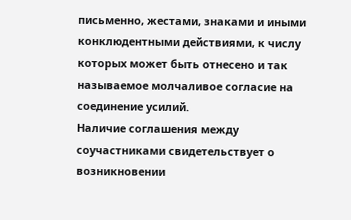письменно, жестами, знаками и иными конклюдентными действиями, к числу которых может быть отнесено и так называемое молчаливое согласие на соединение усилий.
Наличие соглашения между соучастниками свидетельствует о возникновении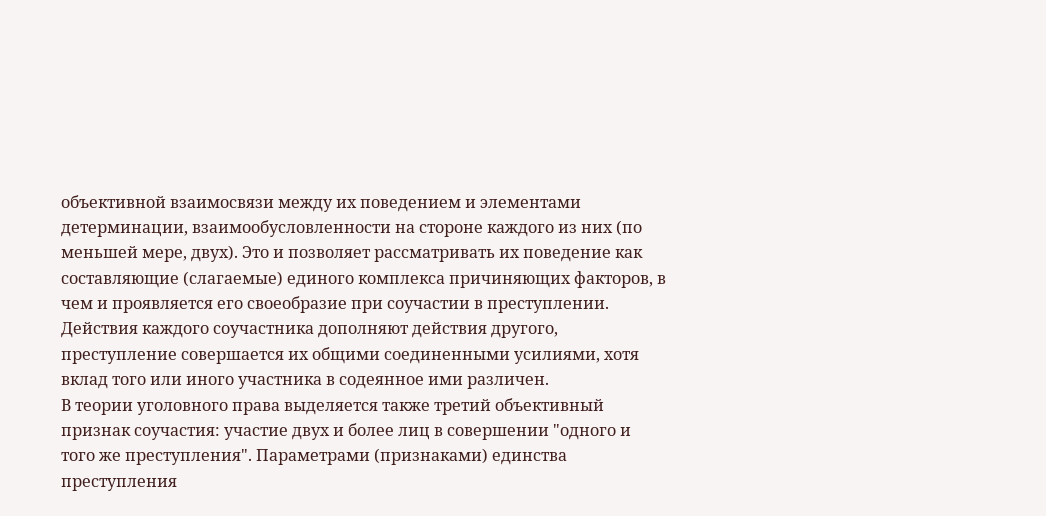объективной взаимосвязи между их поведением и элементами детерминации, взаимообусловленности на стороне каждого из них (по меньшей мере, двух). Это и позволяет рассматривать их поведение как составляющие (слагаемые) единого комплекса причиняющих факторов, в чем и проявляется его своеобразие при соучастии в преступлении.
Действия каждого соучастника дополняют действия другого, преступление совершается их общими соединенными усилиями, хотя вклад того или иного участника в содеянное ими различен.
В теории уголовного права выделяется также третий объективный признак соучастия: участие двух и более лиц в совершении "одного и того же преступления". Параметрами (признаками) единства преступления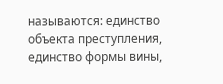называются: единство объекта преступления, единство формы вины,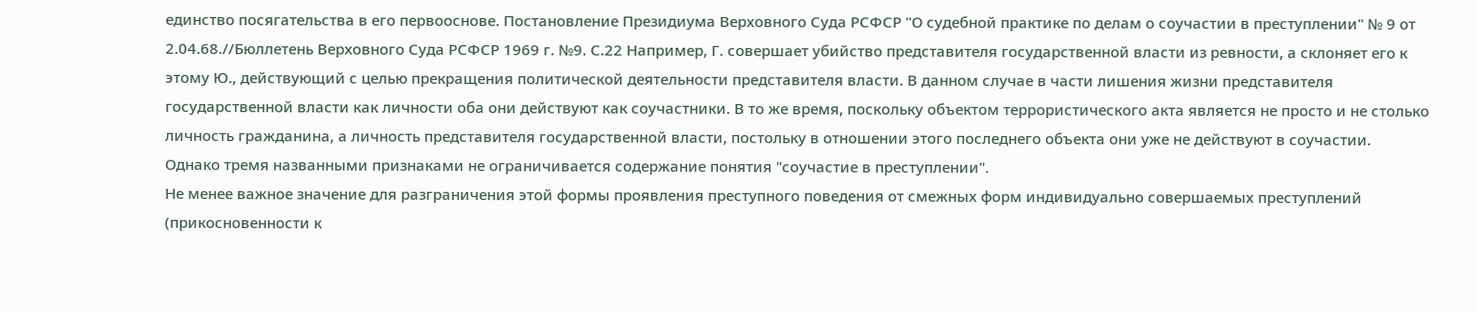единство посягательства в его первооснове. Постановление Президиума Верховного Суда РСФСР "О судебной практике по делам о соучастии в преступлении" № 9 от 2.04.68.//Бюллетень Верховного Суда РСФСР 1969 г. №9. С.22 Например, Г. совершает убийство представителя государственной власти из ревности, а склоняет его к этому Ю., действующий с целью прекращения политической деятельности представителя власти. В данном случае в части лишения жизни представителя государственной власти как личности оба они действуют как соучастники. В то же время, поскольку объектом террористического акта является не просто и не столько личность гражданина, а личность представителя государственной власти, постольку в отношении этого последнего объекта они уже не действуют в соучастии.
Однако тремя названными признаками не ограничивается содержание понятия "соучастие в преступлении".
Не менее важное значение для разграничения этой формы проявления преступного поведения от смежных форм индивидуально совершаемых преступлений (прикосновенности к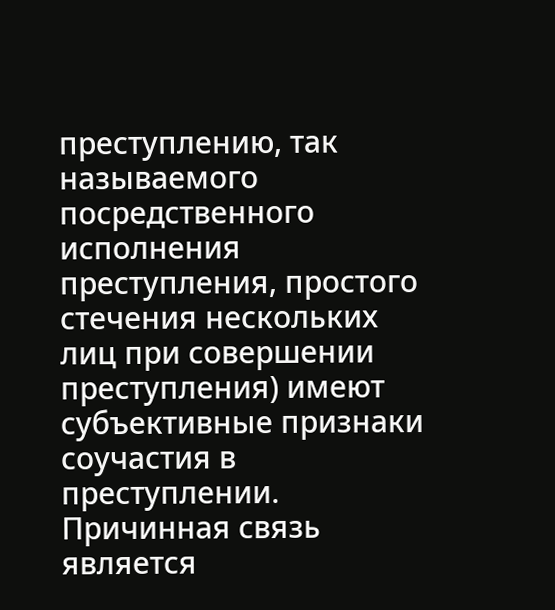преступлению, так называемого посредственного исполнения преступления, простого стечения нескольких лиц при совершении преступления) имеют субъективные признаки соучастия в преступлении.
Причинная связь является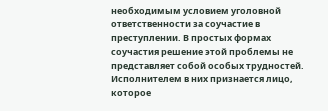необходимым условием уголовной ответственности за соучастие в преступлении. В простых формах соучастия решение этой проблемы не представляет собой особых трудностей.
Исполнителем в них признается лицо, которое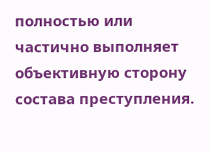полностью или частично выполняет объективную сторону состава преступления.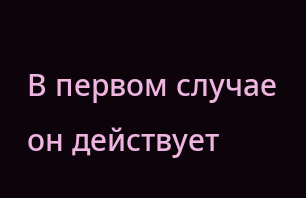В первом случае он действует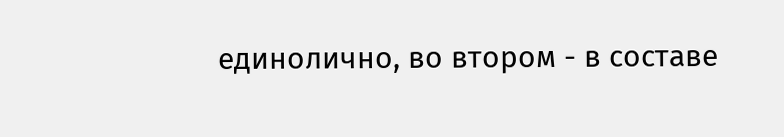единолично, во втором - в составе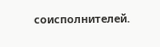соисполнителей.